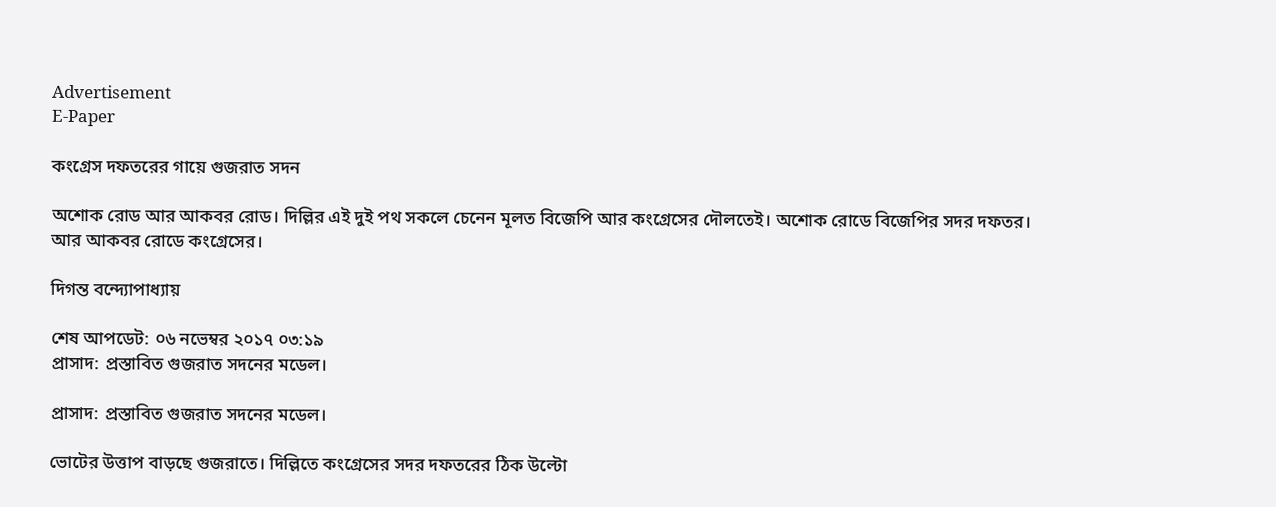Advertisement
E-Paper

কংগ্রেস দফতরের গায়ে গুজরাত সদন

অশোক রোড আর আকবর রোড। দিল্লির এই দুই পথ সকলে চেনেন মূলত বিজেপি আর কংগ্রেসের দৌলতেই। অশোক রোডে বিজেপির সদর দফতর। আর আকবর রোডে কংগ্রেসের।

দিগন্ত বন্দ্যোপাধ্যায়

শেষ আপডেট: ০৬ নভেম্বর ২০১৭ ০৩:১৯
প্রাসাদ: প্রস্তাবিত গুজরাত সদনের মডেল।

প্রাসাদ: প্রস্তাবিত গুজরাত সদনের মডেল।

ভোটের উত্তাপ বাড়ছে গুজরাতে। দিল্লিতে কংগ্রেসের সদর দফতরের ঠিক উল্টো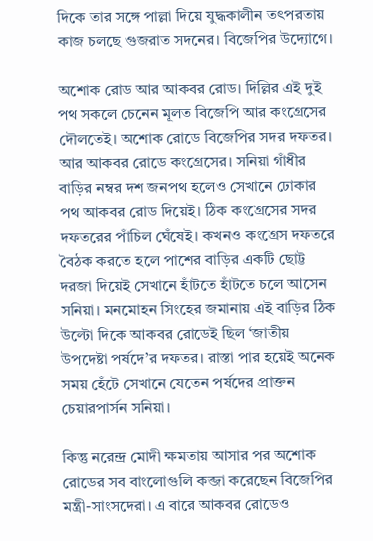দিকে তার সঙ্গে পাল্লা দিয়ে যুদ্ধকালীন তৎপরতায় কাজ চলছে গুজরাত সদনের। বিজেপির উদ্যোগে।

অশোক রোড আর আকবর রোড। দিল্লির এই দুই পথ সকলে চেনেন মূলত বিজেপি আর কংগ্রেসের দৌলতেই। অশোক রোডে বিজেপির সদর দফতর। আর আকবর রোডে কংগ্রেসের। সনিয়া গাঁধীর বাড়ির নম্বর দশ জনপথ হলেও সেখানে ঢোকার পথ আকবর রোড দিয়েই। ঠিক কংগ্রেসের সদর দফতরের পাঁচিল ঘেঁষেই। কখনও কংগ্রেস দফতরে বৈঠক করতে হলে পাশের বাড়ির একটি ছোট্ট দরজা দিয়েই সেখানে হাঁটতে হাঁটতে চলে আসেন সনিয়া। মনমোহন সিংহের জমানায় এই বাড়ির ঠিক উল্টো দিকে আকবর রোডেই ছিল ‘জাতীয় উপদেষ্টা পর্ষদে’র দফতর। রাস্তা পার হয়েই অনেক সময় হেঁটে সেখানে যেতেন পর্ষদের প্রাক্তন চেয়ারপার্সন সনিয়া।

কিন্তু নরেন্দ্র মোদী ক্ষমতায় আসার পর অশোক রোডের সব বাংলোগুলি কব্জা করেছেন বিজেপির মন্ত্রী-সাংসদেরা। এ বারে আকবর রোডেও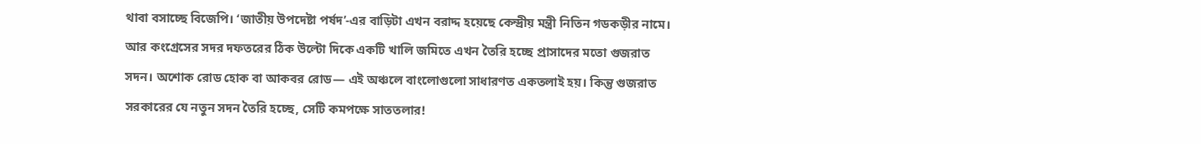থাবা বসাচ্ছে বিজেপি। ‘জাতীয় উপদেষ্টা পর্ষদ’-এর বাড়িটা এখন বরাদ্দ হয়েছে কেন্দ্রীয় মন্ত্রী নিতিন গডকড়ীর নামে। আর কংগ্রেসের সদর দফতরের ঠিক উল্টো দিকে একটি খালি জমিতে এখন তৈরি হচ্ছে প্রাসাদের মতো গুজরাত সদন। অশোক রোড হোক বা আকবর রোড— এই অঞ্চলে বাংলোগুলো সাধারণত একতলাই হয়। কিন্তু গুজরাত সরকারের যে নতুন সদন তৈরি হচ্ছে, সেটি কমপক্ষে সাততলার!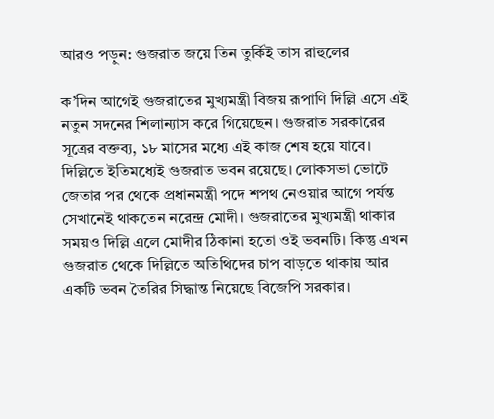আরও পড়ুন: গুজরাত জয়ে তিন তুর্কিই তাস রাহুলের

ক’দিন আগেই গুজরাতের মুখ্যমন্ত্রী বিজয় রূপাণি দিল্লি এসে এই নতুন সদনের শিলান্যাস করে গিয়েছেন। গুজরাত সরকারের সূত্রের বক্তব্য, ১৮ মাসের মধ্যে এই কাজ শেষ হয়ে যাবে। দিল্লিতে ইতিমধ্যেই গুজরাত ভবন রয়েছে। লোকসভা ভোটে জেতার পর থেকে প্রধানমন্ত্রী পদে শপথ নেওয়ার আগে পর্যন্ত সেখানেই থাকতেন নরেন্দ্র মোদী। গুজরাতের মুখ্যমন্ত্রী থাকার সময়ও দিল্লি এলে মোদীর ঠিকানা হতো ওই ভবনটি। কিন্তু এখন গুজরাত থেকে দিল্লিতে অতিথিদের চাপ বাড়তে থাকায় আর একটি ভবন তৈরির সিদ্ধান্ত নিয়েছে বিজেপি সরকার।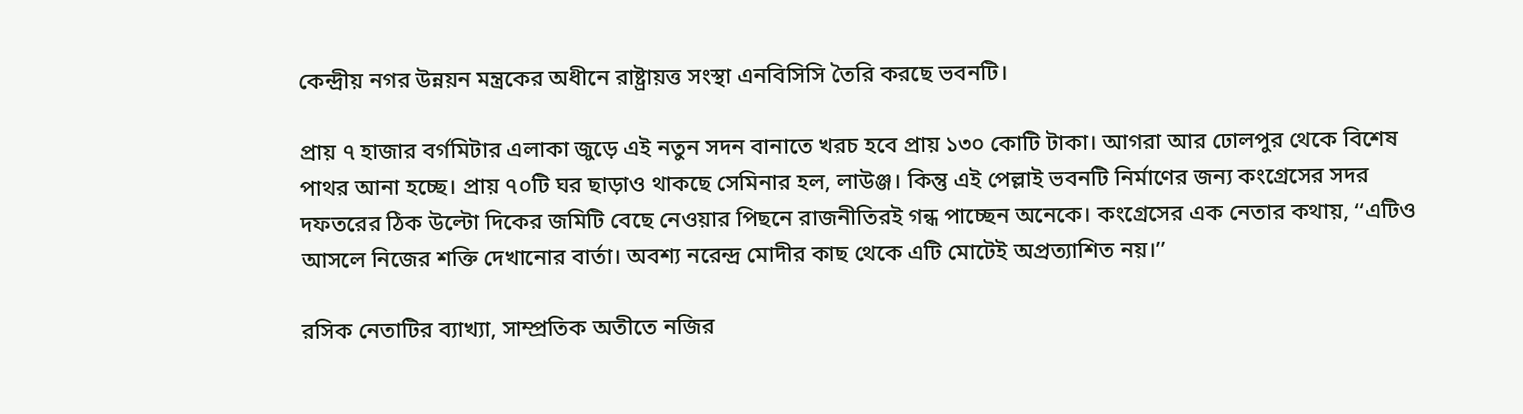কেন্দ্রীয় নগর উন্নয়ন মন্ত্রকের অধীনে রাষ্ট্রায়ত্ত সংস্থা এনবিসিসি তৈরি করছে ভবনটি।

প্রায় ৭ হাজার বর্গমিটার এলাকা জুড়ে এই নতুন সদন বানাতে খরচ হবে প্রায় ১৩০ কোটি টাকা। আগরা আর ঢোলপুর থেকে বিশেষ পাথর আনা হচ্ছে। প্রায় ৭০টি ঘর ছাড়াও থাকছে সেমিনার হল, লাউঞ্জ। কিন্তু এই পেল্লাই ভবনটি নির্মাণের জন্য কংগ্রেসের সদর দফতরের ঠিক উল্টো দিকের জমিটি বেছে নেওয়ার পিছনে রাজনীতিরই গন্ধ পাচ্ছেন অনেকে। কংগ্রেসের এক নেতার কথায়, ‘‘এটিও আসলে নিজের শক্তি দেখানোর বার্তা। অবশ্য নরেন্দ্র মোদীর কাছ থেকে এটি মোটেই অপ্রত্যাশিত নয়।’’

রসিক নেতাটির ব্যাখ্যা, সাম্প্রতিক অতীতে নজির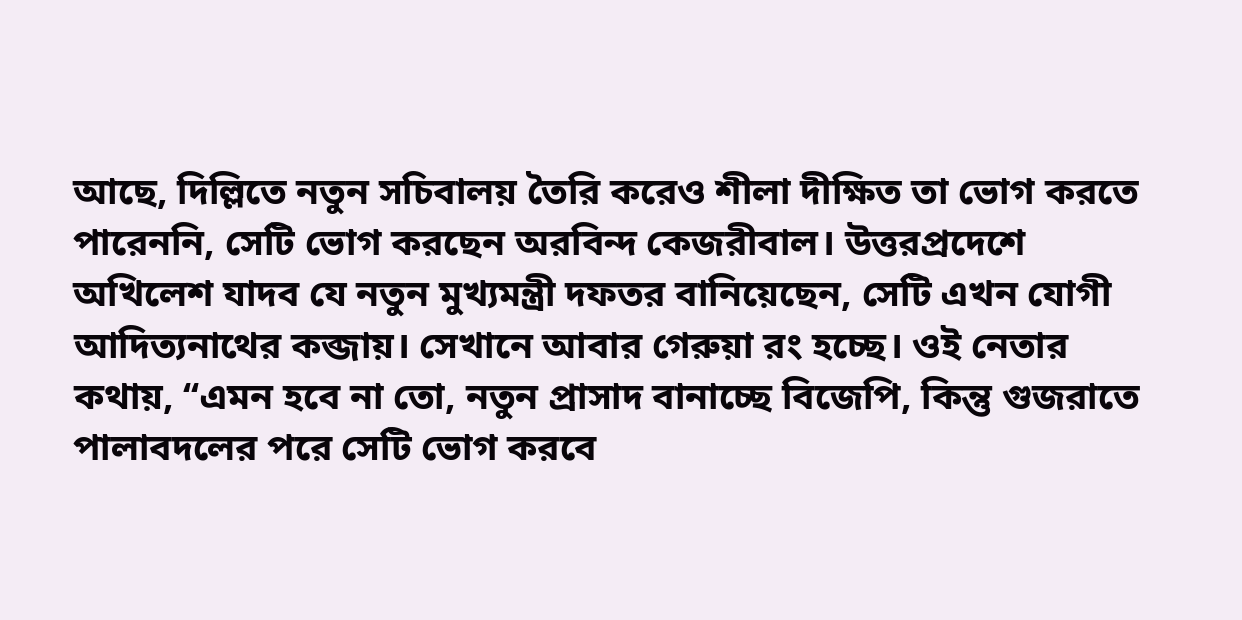আছে, দিল্লিতে নতুন সচিবালয় তৈরি করেও শীলা দীক্ষিত তা ভোগ করতে পারেননি, সেটি ভোগ করছেন অরবিন্দ কেজরীবাল। উত্তরপ্রদেশে অখিলেশ যাদব যে নতুন মুখ্যমন্ত্রী দফতর বানিয়েছেন, সেটি এখন যোগী আদিত্যনাথের কব্জায়। সেখানে আবার গেরুয়া রং হচ্ছে। ওই নেতার কথায়, ‘‘এমন হবে না তো, নতুন প্রাসাদ বানাচ্ছে বিজেপি, কিন্তু গুজরাতে পালাবদলের পরে সেটি ভোগ করবে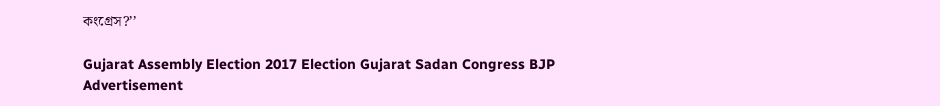কংগ্রেস?’’

Gujarat Assembly Election 2017 Election Gujarat Sadan Congress BJP
Advertisement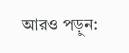আরও পড়ুন: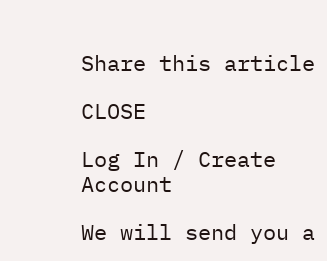Share this article

CLOSE

Log In / Create Account

We will send you a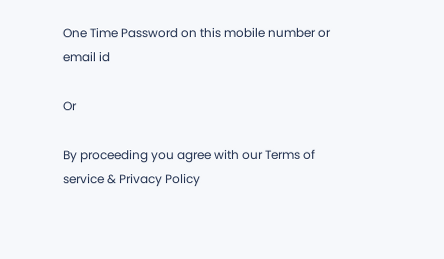One Time Password on this mobile number or email id

Or

By proceeding you agree with our Terms of service & Privacy Policy